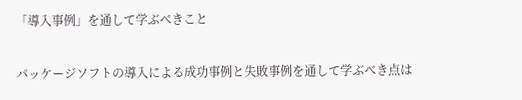「導入事例」を通して学ぶべきこと

パッケージソフトの導入による成功事例と失敗事例を通して学ぶべき点は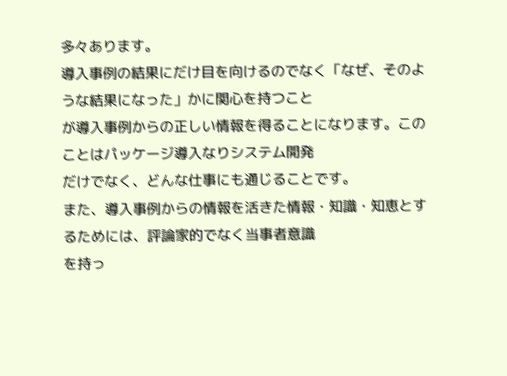多々あります。
導入事例の結果にだけ目を向けるのでなく「なぜ、そのような結果になった」かに関心を持つこと
が導入事例からの正しい情報を得ることになります。このことはパッケージ導入なりシステム開発
だけでなく、どんな仕事にも通じることです。
また、導入事例からの情報を活きた情報・知識・知恵とするためには、評論家的でなく当事者意識
を持っ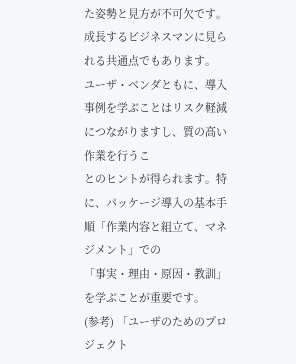た姿勢と見方が不可欠です。成長するビジネスマンに見られる共通点でもあります。
ユーザ・ベンダともに、導入事例を学ぶことはリスク軽減につながりますし、質の高い作業を行うこ
とのヒントが得られます。特に、パッケージ導入の基本手順「作業内容と組立て、マネジメント」での
「事実・理由・原因・教訓」を学ぶことが重要です。
(参考) 「ユーザのためのプロジェクト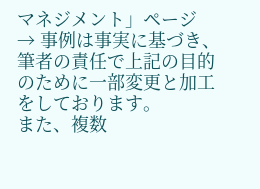マネジメント」ページ
→ 事例は事実に基づき、筆者の責任で上記の目的のために一部変更と加工をしております。
また、複数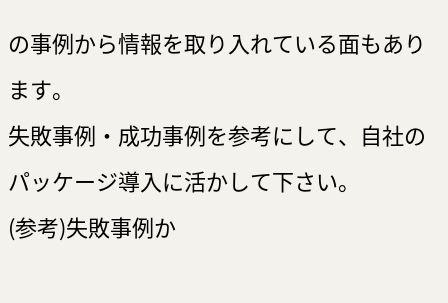の事例から情報を取り入れている面もあります。
失敗事例・成功事例を参考にして、自社のパッケージ導入に活かして下さい。
(参考)失敗事例か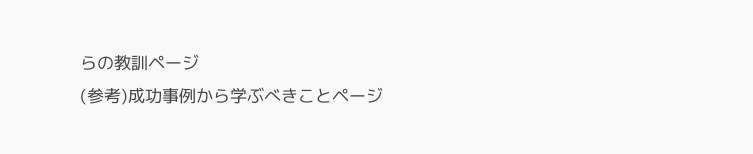らの教訓ページ
(参考)成功事例から学ぶべきことページ